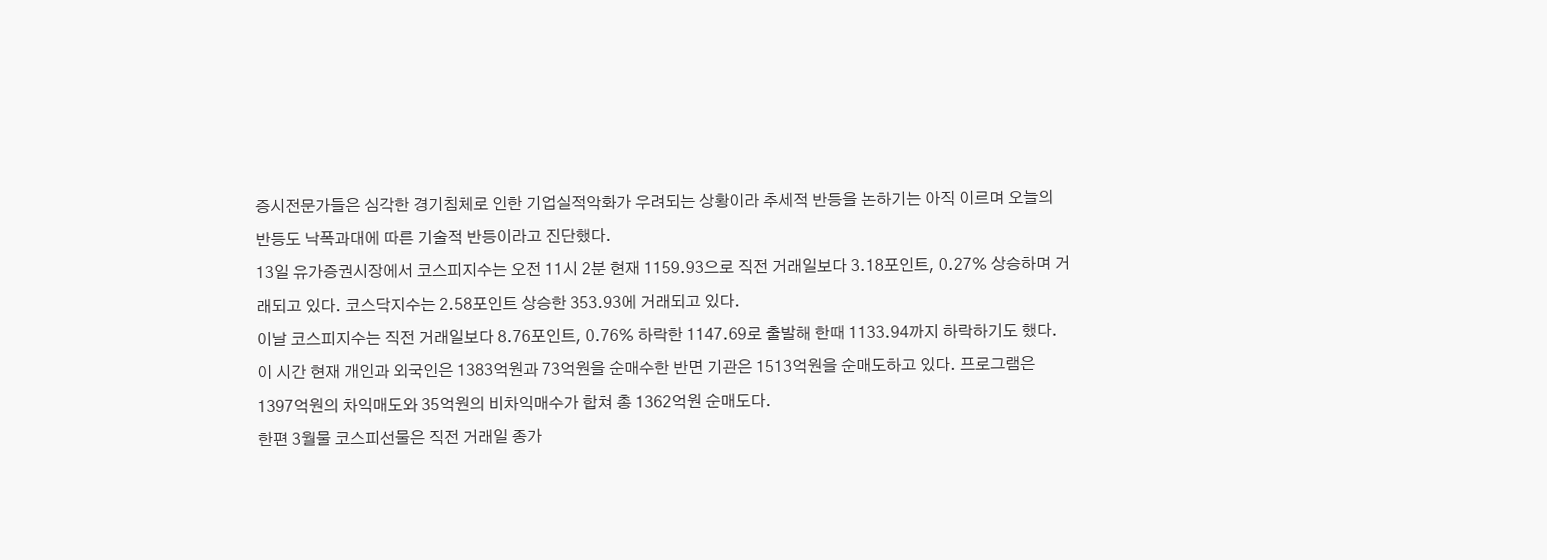증시전문가들은 심각한 경기침체로 인한 기업실적악화가 우려되는 상황이라 추세적 반등을 논하기는 아직 이르며 오늘의 반등도 낙폭과대에 따른 기술적 반등이라고 진단했다.
13일 유가증권시장에서 코스피지수는 오전 11시 2분 현재 1159.93으로 직전 거래일보다 3.18포인트, 0.27% 상승하며 거래되고 있다. 코스닥지수는 2.58포인트 상승한 353.93에 거래되고 있다.
이날 코스피지수는 직전 거래일보다 8.76포인트, 0.76% 하락한 1147.69로 출발해 한때 1133.94까지 하락하기도 했다.
이 시간 현재 개인과 외국인은 1383억원과 73억원을 순매수한 반면 기관은 1513억원을 순매도하고 있다. 프로그램은 1397억원의 차익매도와 35억원의 비차익매수가 합쳐 총 1362억원 순매도다.
한편 3월물 코스피선물은 직전 거래일 종가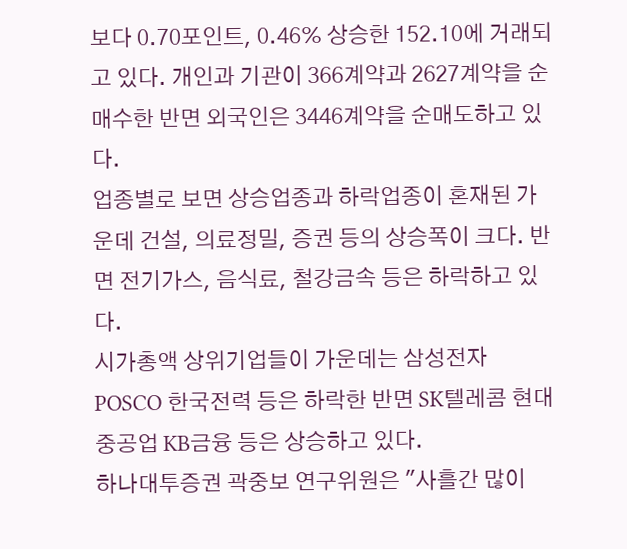보다 0.70포인트, 0.46% 상승한 152.10에 거래되고 있다. 개인과 기관이 366계약과 2627계약을 순매수한 반면 외국인은 3446계약을 순매도하고 있다.
업종별로 보면 상승업종과 하락업종이 혼재된 가운데 건설, 의료정밀, 증권 등의 상승폭이 크다. 반면 전기가스, 음식료, 철강금속 등은 하락하고 있다.
시가총액 상위기업들이 가운데는 삼성전자 POSCO 한국전력 등은 하락한 반면 SK텔레콤 현대중공업 KB금융 등은 상승하고 있다.
하나대투증권 곽중보 연구위원은 "사흘간 많이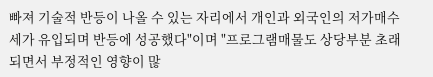빠져 기술적 반등이 나올 수 있는 자리에서 개인과 외국인의 저가매수세가 유입되며 반등에 성공했다"이며 "프로그램매물도 상당부분 초래되면서 부정적인 영향이 많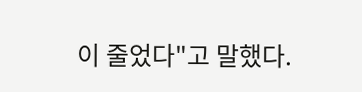이 줄었다"고 말했다.